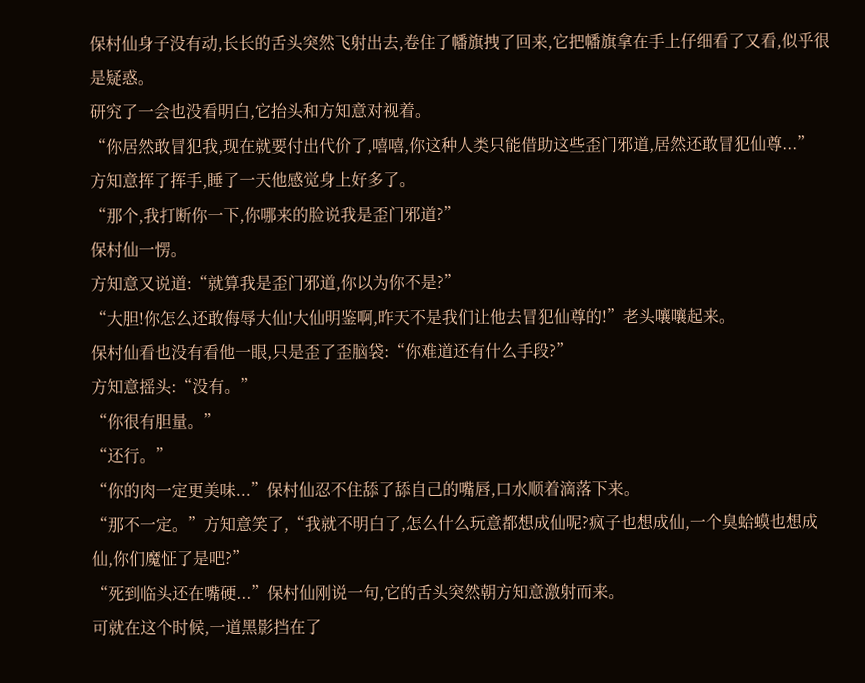保村仙身子没有动,长长的舌头突然飞射出去,卷住了幡旗拽了回来,它把幡旗拿在手上仔细看了又看,似乎很是疑惑。
研究了一会也没看明白,它抬头和方知意对视着。
“你居然敢冒犯我,现在就要付出代价了,嘻嘻,你这种人类只能借助这些歪门邪道,居然还敢冒犯仙尊...”
方知意挥了挥手,睡了一天他感觉身上好多了。
“那个,我打断你一下,你哪来的脸说我是歪门邪道?”
保村仙一愣。
方知意又说道:“就算我是歪门邪道,你以为你不是?”
“大胆!你怎么还敢侮辱大仙!大仙明鉴啊,昨天不是我们让他去冒犯仙尊的!”老头嚷嚷起来。
保村仙看也没有看他一眼,只是歪了歪脑袋:“你难道还有什么手段?”
方知意摇头:“没有。”
“你很有胆量。”
“还行。”
“你的肉一定更美味...”保村仙忍不住舔了舔自己的嘴唇,口水顺着滴落下来。
“那不一定。”方知意笑了,“我就不明白了,怎么什么玩意都想成仙呢?疯子也想成仙,一个臭蛤蟆也想成仙,你们魔怔了是吧?”
“死到临头还在嘴硬...”保村仙刚说一句,它的舌头突然朝方知意激射而来。
可就在这个时候,一道黑影挡在了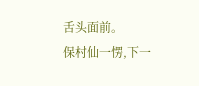舌头面前。
保村仙一愣,下一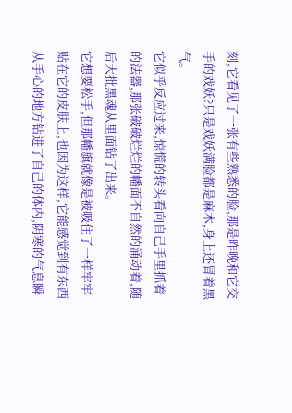刻,它看见了一张有些熟悉的脸,那是昨晚和它交手的戏妖?只是戏妖满脸都是麻木,身上还冒着黑气。
它似乎反应过来,惊慌的转头看向自己手里抓着的法器,那张破破烂烂的幡面不自然的涌动着,随后大批黑魂从里面钻了出来。
它想要松手,但那幡旗就像是被吸住了一样牢牢贴在它的皮肤上,也因为这样,它能感觉到有东西从手心的地方钻进了自己的体内,阴寒的气息瞬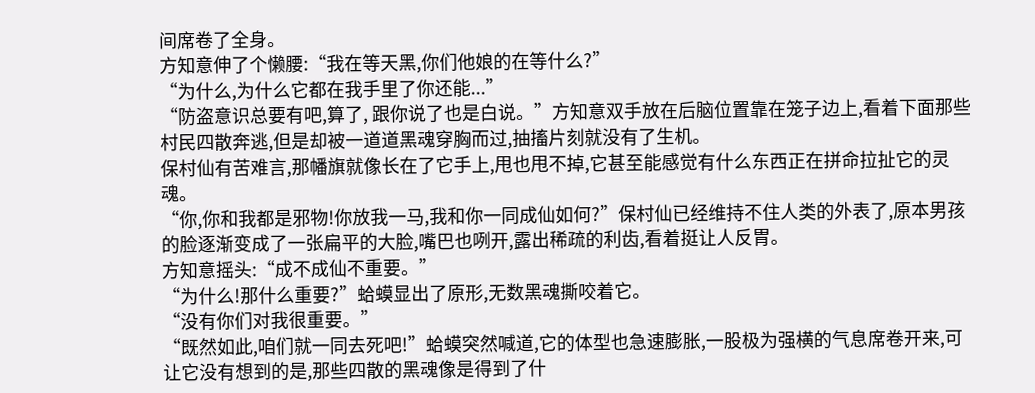间席卷了全身。
方知意伸了个懒腰:“我在等天黑,你们他娘的在等什么?”
“为什么,为什么它都在我手里了你还能...”
“防盗意识总要有吧,算了, 跟你说了也是白说。”方知意双手放在后脑位置靠在笼子边上,看着下面那些村民四散奔逃,但是却被一道道黑魂穿胸而过,抽搐片刻就没有了生机。
保村仙有苦难言,那幡旗就像长在了它手上,甩也甩不掉,它甚至能感觉有什么东西正在拼命拉扯它的灵魂。
“你,你和我都是邪物!你放我一马,我和你一同成仙如何?”保村仙已经维持不住人类的外表了,原本男孩的脸逐渐变成了一张扁平的大脸,嘴巴也咧开,露出稀疏的利齿,看着挺让人反胃。
方知意摇头:“成不成仙不重要。”
“为什么!那什么重要?”蛤蟆显出了原形,无数黑魂撕咬着它。
“没有你们对我很重要。”
“既然如此,咱们就一同去死吧!”蛤蟆突然喊道,它的体型也急速膨胀,一股极为强横的气息席卷开来,可让它没有想到的是,那些四散的黑魂像是得到了什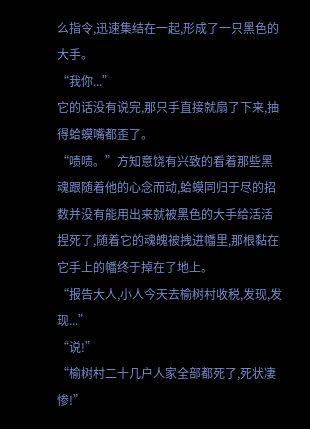么指令,迅速集结在一起,形成了一只黑色的大手。
“我你...”
它的话没有说完,那只手直接就扇了下来,抽得蛤蟆嘴都歪了。
“啧啧。”方知意饶有兴致的看着那些黑魂跟随着他的心念而动,蛤蟆同归于尽的招数并没有能用出来就被黑色的大手给活活捏死了,随着它的魂魄被拽进幡里,那根黏在它手上的幡终于掉在了地上。
“报告大人,小人今天去榆树村收税,发现,发现...”
“说!”
“榆树村二十几户人家全部都死了,死状凄惨!”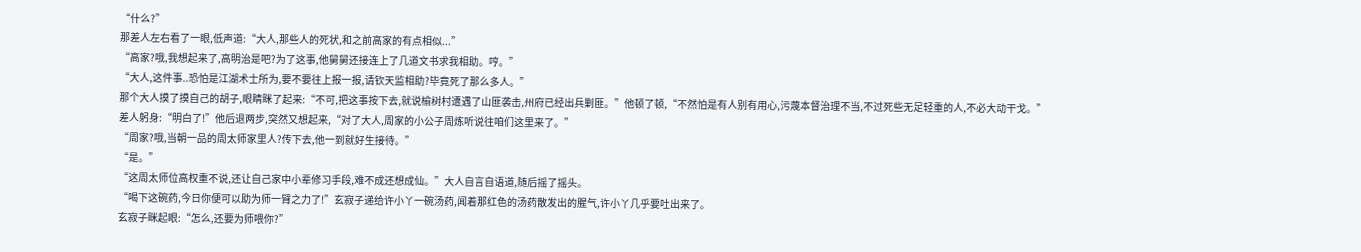“什么?”
那差人左右看了一眼,低声道:“大人,那些人的死状,和之前高家的有点相似...”
“高家?哦,我想起来了,高明治是吧?为了这事,他舅舅还接连上了几道文书求我相助。哼。”
“大人,这件事..恐怕是江湖术士所为,要不要往上报一报,请钦天监相助?毕竟死了那么多人。”
那个大人摸了摸自己的胡子,眼睛眯了起来:“不可,把这事按下去,就说榆树村遭遇了山匪袭击,州府已经出兵剿匪。”他顿了顿,“不然怕是有人别有用心,污蔑本督治理不当,不过死些无足轻重的人,不必大动干戈。”
差人躬身:“明白了!”他后退两步,突然又想起来,“对了大人,周家的小公子周炼听说往咱们这里来了。”
“周家?哦,当朝一品的周太师家里人?传下去,他一到就好生接待。”
“是。”
“这周太师位高权重不说,还让自己家中小辈修习手段,难不成还想成仙。”大人自言自语道,随后摇了摇头。
“喝下这碗药,今日你便可以助为师一臂之力了!”玄寂子递给许小丫一碗汤药,闻着那红色的汤药散发出的腥气,许小丫几乎要吐出来了。
玄寂子眯起眼:“怎么,还要为师喂你?”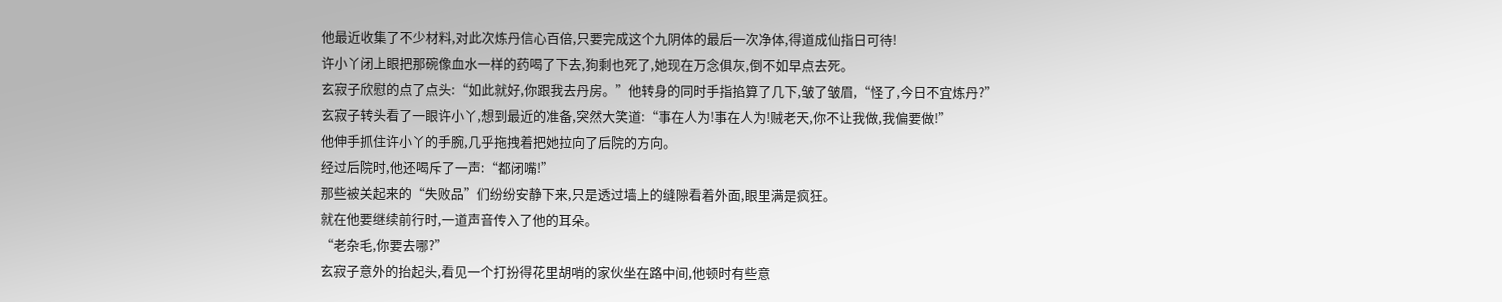他最近收集了不少材料,对此次炼丹信心百倍,只要完成这个九阴体的最后一次净体,得道成仙指日可待!
许小丫闭上眼把那碗像血水一样的药喝了下去,狗剩也死了,她现在万念俱灰,倒不如早点去死。
玄寂子欣慰的点了点头:“如此就好,你跟我去丹房。”他转身的同时手指掐算了几下,皱了皱眉,“怪了,今日不宜炼丹?”
玄寂子转头看了一眼许小丫,想到最近的准备,突然大笑道:“事在人为!事在人为!贼老天,你不让我做,我偏要做!”
他伸手抓住许小丫的手腕,几乎拖拽着把她拉向了后院的方向。
经过后院时,他还喝斥了一声:“都闭嘴!”
那些被关起来的“失败品”们纷纷安静下来,只是透过墙上的缝隙看着外面,眼里满是疯狂。
就在他要继续前行时,一道声音传入了他的耳朵。
“老杂毛,你要去哪?”
玄寂子意外的抬起头,看见一个打扮得花里胡哨的家伙坐在路中间,他顿时有些意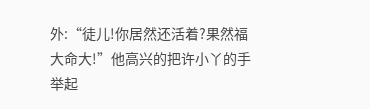外:“徒儿!你居然还活着?果然福大命大!”他高兴的把许小丫的手举起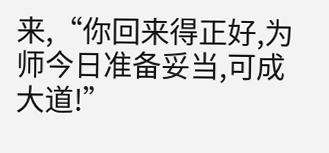来,“你回来得正好,为师今日准备妥当,可成大道!”